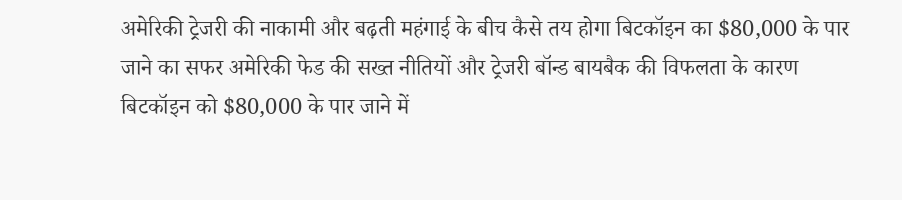अमेरिकी ट्रेजरी की नाकामी और बढ़ती महंगाई के बीच कैसे तय होगा बिटकॉइन का $80,000 के पार जाने का सफर अमेरिकी फेड की सख्त नीतियों और ट्रेजरी बॉन्ड बायबैक की विफलता के कारण बिटकॉइन को $80,000 के पार जाने में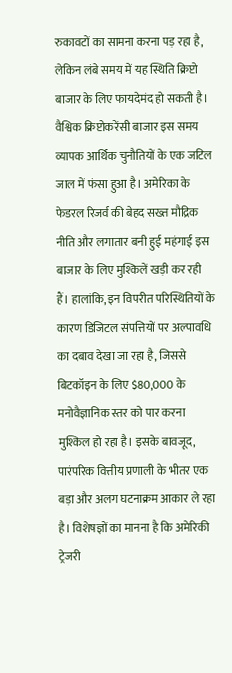रुकावटों का सामना करना पड़ रहा है, लेकिन लंबे समय में यह स्थिति क्रिप्टो बाजार के लिए फायदेमंद हो सकती है। वैश्विक क्रिप्टोकरेंसी बाजार इस समय व्यापक आर्थिक चुनौतियों के एक जटिल जाल में फंसा हुआ है। अमेरिका के फेडरल रिजर्व की बेहद सख्त मौद्रिक नीति और लगातार बनी हुई महंगाई इस बाजार के लिए मुश्किलें खड़ी कर रही हैं। हालांकि, इन विपरीत परिस्थितियों के कारण डिजिटल संपत्तियों पर अल्पावधि का दबाव देखा जा रहा है, जिससे बिटकॉइन के लिए $80,000 के मनोवैज्ञानिक स्तर को पार करना मुश्किल हो रहा है। इसके बावजूद, पारंपरिक वित्तीय प्रणाली के भीतर एक बड़ा और अलग घटनाक्रम आकार ले रहा है। विशेषज्ञों का मानना है कि अमेरिकी ट्रेजरी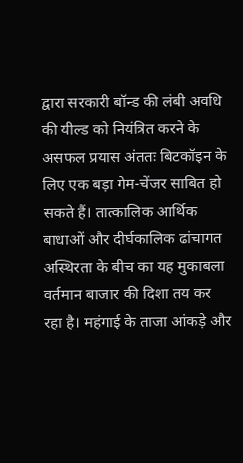द्वारा सरकारी बॉन्ड की लंबी अवधि की यील्ड को नियंत्रित करने के असफल प्रयास अंततः बिटकॉइन के लिए एक बड़ा गेम-चेंजर साबित हो सकते हैं। तात्कालिक आर्थिक बाधाओं और दीर्घकालिक ढांचागत अस्थिरता के बीच का यह मुकाबला वर्तमान बाजार की दिशा तय कर रहा है। महंगाई के ताजा आंकड़े और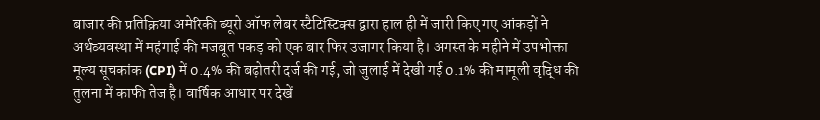बाजार की प्रतिक्रिया अमेरिकी ब्यूरो ऑफ लेबर स्टैटिस्टिक्स द्वारा हाल ही में जारी किए गए आंकड़ों ने अर्थव्यवस्था में महंगाई की मजबूत पकड़ को एक बार फिर उजागर किया है। अगस्त के महीने में उपभोक्ता मूल्य सूचकांक (CPI) में 0.4% की बढ़ोतरी दर्ज की गई, जो जुलाई में देखी गई 0.1% की मामूली वृद्धि की तुलना में काफी तेज है। वार्षिक आधार पर देखें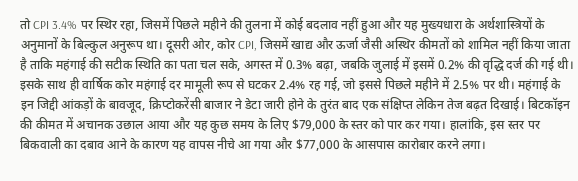तो CPI 3.4% पर स्थिर रहा, जिसमें पिछले महीने की तुलना में कोई बदलाव नहीं हुआ और यह मुख्यधारा के अर्थशास्त्रियों के अनुमानों के बिल्कुल अनुरूप था। दूसरी ओर, कोर CPI, जिसमें खाद्य और ऊर्जा जैसी अस्थिर कीमतों को शामिल नहीं किया जाता है ताकि महंगाई की सटीक स्थिति का पता चल सके, अगस्त में 0.3% बढ़ा, जबकि जुलाई में इसमें 0.2% की वृद्धि दर्ज की गई थी। इसके साथ ही वार्षिक कोर महंगाई दर मामूली रूप से घटकर 2.4% रह गई, जो इससे पिछले महीने में 2.5% पर थी। महंगाई के इन जिद्दी आंकड़ों के बावजूद, क्रिप्टोकरेंसी बाजार ने डेटा जारी होने के तुरंत बाद एक संक्षिप्त लेकिन तेज बढ़त दिखाई। बिटकॉइन की कीमत में अचानक उछाल आया और यह कुछ समय के लिए $79,000 के स्तर को पार कर गया। हालांकि, इस स्तर पर बिकवाली का दबाव आने के कारण यह वापस नीचे आ गया और $77,000 के आसपास कारोबार करने लगा।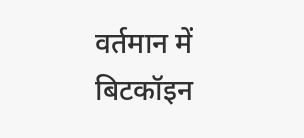वर्तमान में बिटकॉइन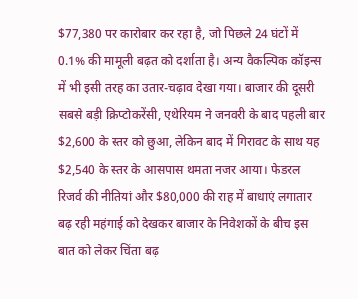$77,380 पर कारोबार कर रहा है, जो पिछले 24 घंटों में 0.1% की मामूली बढ़त को दर्शाता है। अन्य वैकल्पिक कॉइन्स में भी इसी तरह का उतार-चढ़ाव देखा गया। बाजार की दूसरी सबसे बड़ी क्रिप्टोकरेंसी, एथेरियम ने जनवरी के बाद पहली बार $2,600 के स्तर को छुआ, लेकिन बाद में गिरावट के साथ यह $2,540 के स्तर के आसपास थमता नजर आया। फेडरल रिजर्व की नीतियां और $80,000 की राह में बाधाएं लगातार बढ़ रही महंगाई को देखकर बाजार के निवेशकों के बीच इस बात को लेकर चिंता बढ़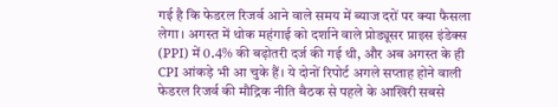गई है कि फेडरल रिजर्व आने वाले समय में ब्याज दरों पर क्या फैसला लेगा। अगस्त में थोक महंगाई को दर्शाने वाले प्रोड्यूसर प्राइस इंडेक्स (PPI) में 0.4% की बढ़ोतरी दर्ज की गई थी, और अब अगस्त के ही CPI आंकड़े भी आ चुके हैं। ये दोनों रिपोर्ट अगले सप्ताह होने वाली फेडरल रिजर्व की मौद्रिक नीति बैठक से पहले के आखिरी सबसे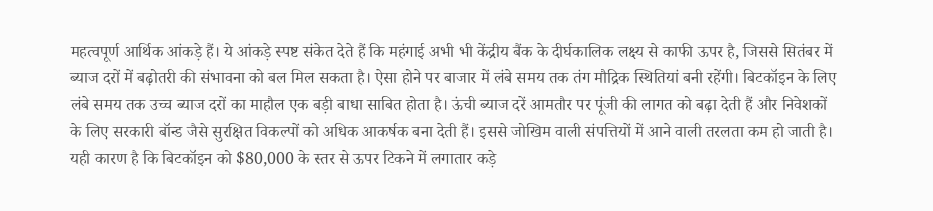महत्वपूर्ण आर्थिक आंकड़े हैं। ये आंकड़े स्पष्ट संकेत देते हैं कि महंगाई अभी भी केंद्रीय बैंक के दीर्घकालिक लक्ष्य से काफी ऊपर है, जिससे सितंबर में ब्याज दरों में बढ़ोतरी की संभावना को बल मिल सकता है। ऐसा होने पर बाजार में लंबे समय तक तंग मौद्रिक स्थितियां बनी रहेंगी। बिटकॉइन के लिए लंबे समय तक उच्च ब्याज दरों का माहौल एक बड़ी बाधा साबित होता है। ऊंची ब्याज दरें आमतौर पर पूंजी की लागत को बढ़ा देती हैं और निवेशकों के लिए सरकारी बॉन्ड जैसे सुरक्षित विकल्पों को अधिक आकर्षक बना देती हैं। इससे जोखिम वाली संपत्तियों में आने वाली तरलता कम हो जाती है। यही कारण है कि बिटकॉइन को $80,000 के स्तर से ऊपर टिकने में लगातार कड़े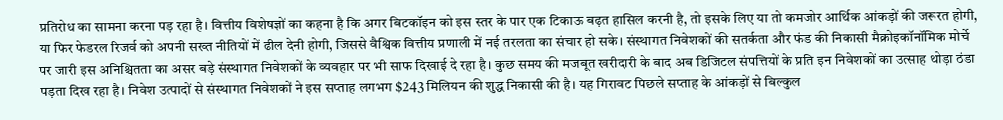प्रतिरोध का सामना करना पड़ रहा है। वित्तीय विशेषज्ञों का कहना है कि अगर बिटकॉइन को इस स्तर के पार एक टिकाऊ बढ़त हासिल करनी है, तो इसके लिए या तो कमजोर आर्थिक आंकड़ों की जरूरत होगी, या फिर फेडरल रिजर्व को अपनी सख्त नीतियों में ढील देनी होगी, जिससे वैश्विक वित्तीय प्रणाली में नई तरलता का संचार हो सके। संस्थागत निवेशकों की सतर्कता और फंड की निकासी मैक्रोइकॉनॉमिक मोर्चे पर जारी इस अनिश्चितता का असर बड़े संस्थागत निवेशकों के व्यवहार पर भी साफ दिखाई दे रहा है। कुछ समय की मजबूत खरीदारी के बाद अब डिजिटल संपत्तियों के प्रति इन निवेशकों का उत्साह थोड़ा ठंडा पड़ता दिख रहा है। निवेश उत्पादों से संस्थागत निवेशकों ने इस सप्ताह लगभग $243 मिलियन की शुद्ध निकासी की है। यह गिरावट पिछले सप्ताह के आंकड़ों से बिल्कुल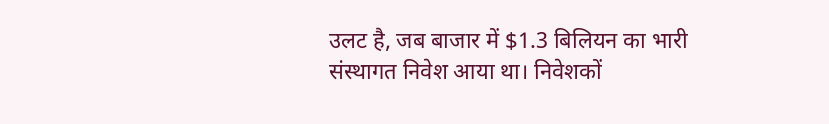उलट है, जब बाजार में $1.3 बिलियन का भारी संस्थागत निवेश आया था। निवेशकों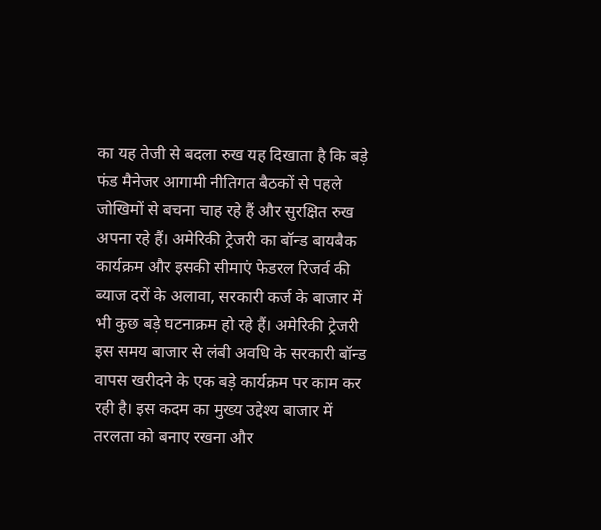का यह तेजी से बदला रुख यह दिखाता है कि बड़े फंड मैनेजर आगामी नीतिगत बैठकों से पहले जोखिमों से बचना चाह रहे हैं और सुरक्षित रुख अपना रहे हैं। अमेरिकी ट्रेजरी का बॉन्ड बायबैक कार्यक्रम और इसकी सीमाएं फेडरल रिजर्व की ब्याज दरों के अलावा, सरकारी कर्ज के बाजार में भी कुछ बड़े घटनाक्रम हो रहे हैं। अमेरिकी ट्रेजरी इस समय बाजार से लंबी अवधि के सरकारी बॉन्ड वापस खरीदने के एक बड़े कार्यक्रम पर काम कर रही है। इस कदम का मुख्य उद्देश्य बाजार में तरलता को बनाए रखना और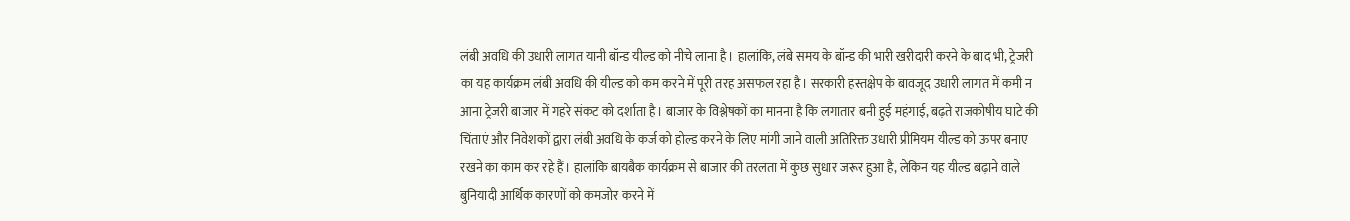लंबी अवधि की उधारी लागत यानी बॉन्ड यील्ड को नीचे लाना है। हालांकि, लंबे समय के बॉन्ड की भारी खरीदारी करने के बाद भी, ट्रेजरी का यह कार्यक्रम लंबी अवधि की यील्ड को कम करने में पूरी तरह असफल रहा है। सरकारी हस्तक्षेप के बावजूद उधारी लागत में कमी न आना ट्रेजरी बाजार में गहरे संकट को दर्शाता है। बाजार के विश्लेषकों का मानना है कि लगातार बनी हुई महंगाई, बढ़ते राजकोषीय घाटे की चिंताएं और निवेशकों द्वारा लंबी अवधि के कर्ज को होल्ड करने के लिए मांगी जाने वाली अतिरिक्त उधारी प्रीमियम यील्ड को ऊपर बनाए रखने का काम कर रहे हैं। हालांकि बायबैक कार्यक्रम से बाजार की तरलता में कुछ सुधार जरूर हुआ है, लेकिन यह यील्ड बढ़ाने वाले बुनियादी आर्थिक कारणों को कमजोर करने में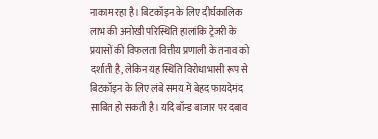नाकाम रहा है। बिटकॉइन के लिए दीर्घकालिक लाभ की अनोखी परिस्थिति हालांकि ट्रेजरी के प्रयासों की विफलता वित्तीय प्रणाली के तनाव को दर्शाती है, लेकिन यह स्थिति विरोधाभासी रूप से बिटकॉइन के लिए लंबे समय में बेहद फायदेमंद साबित हो सकती है। यदि बॉन्ड बाजार पर दबाव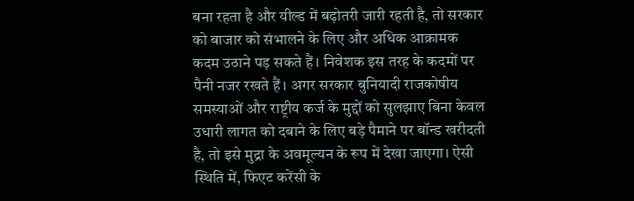बना रहता है और यील्ड में बढ़ोतरी जारी रहती है, तो सरकार को बाजार को संभालने के लिए और अधिक आक्रामक कदम उठाने पड़ सकते हैं। निवेशक इस तरह के कदमों पर पैनी नजर रखते हैं। अगर सरकार बुनियादी राजकोषीय समस्याओं और राष्ट्रीय कर्ज के मुद्दों को सुलझाए बिना केवल उधारी लागत को दबाने के लिए बड़े पैमाने पर बॉन्ड खरीदती है, तो इसे मुद्रा के अवमूल्यन के रूप में देखा जाएगा। ऐसी स्थिति में, फिएट करेंसी के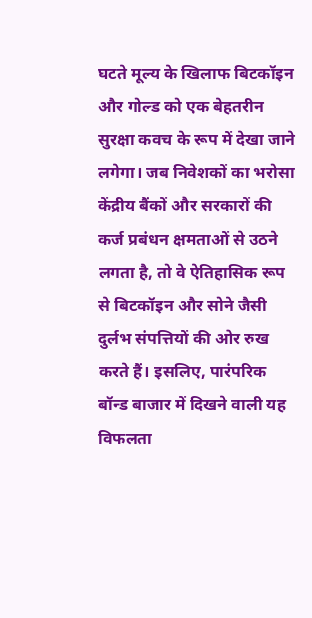घटते मूल्य के खिलाफ बिटकॉइन और गोल्ड को एक बेहतरीन सुरक्षा कवच के रूप में देखा जाने लगेगा। जब निवेशकों का भरोसा केंद्रीय बैंकों और सरकारों की कर्ज प्रबंधन क्षमताओं से उठने लगता है, तो वे ऐतिहासिक रूप से बिटकॉइन और सोने जैसी दुर्लभ संपत्तियों की ओर रुख करते हैं। इसलिए, पारंपरिक बॉन्ड बाजार में दिखने वाली यह विफलता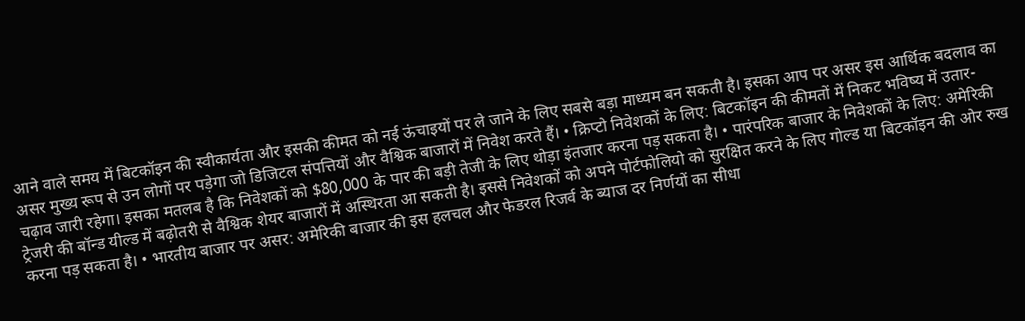आने वाले समय में बिटकॉइन की स्वीकार्यता और इसकी कीमत को नई ऊंचाइयों पर ले जाने के लिए सबसे बड़ा माध्यम बन सकती है। इसका आप पर असर इस आर्थिक बदलाव का असर मुख्य रूप से उन लोगों पर पड़ेगा जो डिजिटल संपत्तियों और वैश्विक बाजारों में निवेश करते हैं। • क्रिप्टो निवेशकों के लिए: बिटकॉइन की कीमतों में निकट भविष्य में उतार-चढ़ाव जारी रहेगा। इसका मतलब है कि निवेशकों को $80,000 के पार की बड़ी तेजी के लिए थोड़ा इंतजार करना पड़ सकता है। • पारंपरिक बाजार के निवेशकों के लिए: अमेरिकी ट्रेजरी की बॉन्ड यील्ड में बढ़ोतरी से वैश्विक शेयर बाजारों में अस्थिरता आ सकती है। इससे निवेशकों को अपने पोर्टफोलियो को सुरक्षित करने के लिए गोल्ड या बिटकॉइन की ओर रुख करना पड़ सकता है। • भारतीय बाजार पर असर: अमेरिकी बाजार की इस हलचल और फेडरल रिजर्व के ब्याज दर निर्णयों का सीधा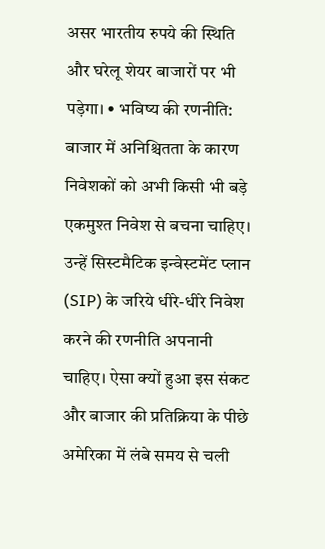असर भारतीय रुपये की स्थिति और घरेलू शेयर बाजारों पर भी पड़ेगा। • भविष्य की रणनीति: बाजार में अनिश्चितता के कारण निवेशकों को अभी किसी भी बड़े एकमुश्त निवेश से बचना चाहिए। उन्हें सिस्टमैटिक इन्वेस्टमेंट प्लान (SIP) के जरिये धीरे-धीरे निवेश करने की रणनीति अपनानी चाहिए। ऐसा क्यों हुआ इस संकट और बाजार की प्रतिक्रिया के पीछे अमेरिका में लंबे समय से चली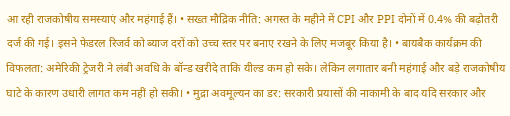आ रही राजकोषीय समस्याएं और महंगाई हैं। • सख्त मौद्रिक नीति: अगस्त के महीने में CPI और PPI दोनों में 0.4% की बढ़ोतरी दर्ज की गई। इसने फेडरल रिजर्व को ब्याज दरों को उच्च स्तर पर बनाए रखने के लिए मजबूर किया है। • बायबैक कार्यक्रम की विफलता: अमेरिकी ट्रेजरी ने लंबी अवधि के बॉन्ड खरीदे ताकि यील्ड कम हो सके। लेकिन लगातार बनी महंगाई और बड़े राजकोषीय घाटे के कारण उधारी लागत कम नहीं हो सकी। • मुद्रा अवमूल्यन का डर: सरकारी प्रयासों की नाकामी के बाद यदि सरकार और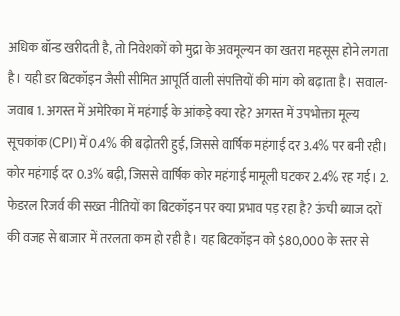अधिक बॉन्ड खरीदती है, तो निवेशकों को मुद्रा के अवमूल्यन का खतरा महसूस होने लगता है। यही डर बिटकॉइन जैसी सीमित आपूर्ति वाली संपत्तियों की मांग को बढ़ाता है। सवाल-जवाब 1. अगस्त में अमेरिका में महंगाई के आंकड़े क्या रहे? अगस्त में उपभोक्ता मूल्य सूचकांक (CPI) में 0.4% की बढ़ोतरी हुई, जिससे वार्षिक महंगाई दर 3.4% पर बनी रही। कोर महंगाई दर 0.3% बढ़ी, जिससे वार्षिक कोर महंगाई मामूली घटकर 2.4% रह गई। 2. फेडरल रिजर्व की सख्त नीतियों का बिटकॉइन पर क्या प्रभाव पड़ रहा है? ऊंची ब्याज दरों की वजह से बाजार में तरलता कम हो रही है। यह बिटकॉइन को $80,000 के स्तर से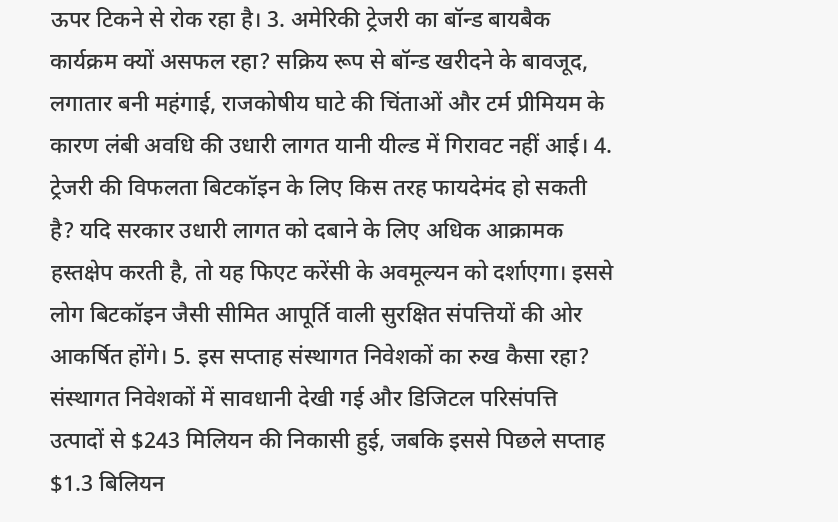ऊपर टिकने से रोक रहा है। 3. अमेरिकी ट्रेजरी का बॉन्ड बायबैक कार्यक्रम क्यों असफल रहा? सक्रिय रूप से बॉन्ड खरीदने के बावजूद, लगातार बनी महंगाई, राजकोषीय घाटे की चिंताओं और टर्म प्रीमियम के कारण लंबी अवधि की उधारी लागत यानी यील्ड में गिरावट नहीं आई। 4. ट्रेजरी की विफलता बिटकॉइन के लिए किस तरह फायदेमंद हो सकती है? यदि सरकार उधारी लागत को दबाने के लिए अधिक आक्रामक हस्तक्षेप करती है, तो यह फिएट करेंसी के अवमूल्यन को दर्शाएगा। इससे लोग बिटकॉइन जैसी सीमित आपूर्ति वाली सुरक्षित संपत्तियों की ओर आकर्षित होंगे। 5. इस सप्ताह संस्थागत निवेशकों का रुख कैसा रहा? संस्थागत निवेशकों में सावधानी देखी गई और डिजिटल परिसंपत्ति उत्पादों से $243 मिलियन की निकासी हुई, जबकि इससे पिछले सप्ताह $1.3 बिलियन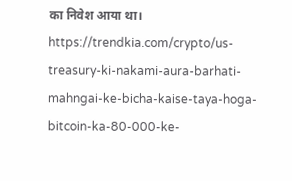का निवेश आया था। https://trendkia.com/crypto/us-treasury-ki-nakami-aura-barhati-mahngai-ke-bicha-kaise-taya-hoga-bitcoin-ka-80-000-ke-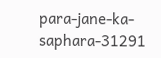para-jane-ka-saphara-31291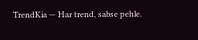TrendKia — Har trend, sabse pehle.